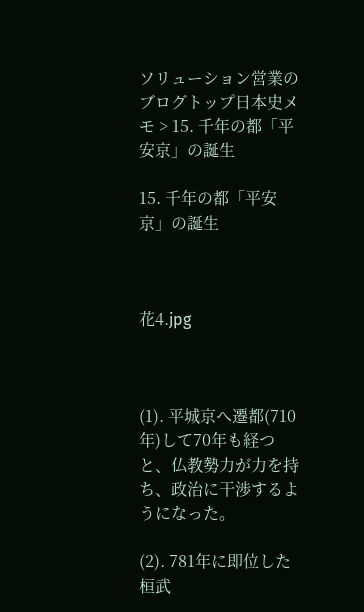ソリューション営業のブログトップ日本史メモ > 15. 千年の都「平安京」の誕生

15. 千年の都「平安京」の誕生



花4.jpg



(1). 平城京へ遷都(710年)して70年も経つと、仏教勢力が力を持ち、政治に干渉するようになった。

(2). 781年に即位した桓武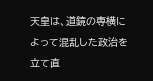天皇は、道鏡の専横によって混乱した政治を立て直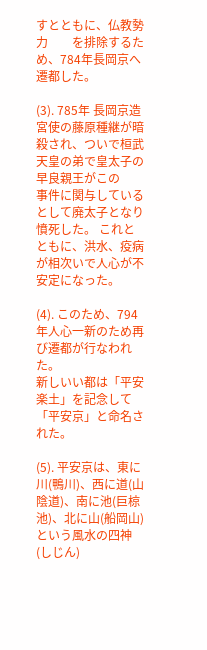すとともに、仏教勢力        を排除するため、784年長岡京へ遷都した。

(3). 785年 長岡京造宮使の藤原種継が暗殺され、ついで桓武天皇の弟で皇太子の早良親王がこの       事件に関与しているとして廃太子となり憤死した。 これとともに、洪水、疫病が相次いで人心が不        安定になった。

(4). このため、794年人心一新のため再び遷都が行なわれた。                              新しいい都は「平安楽土」を記念して「平安京」と命名された。

(5). 平安京は、東に川(鴨川)、西に道(山陰道)、南に池(巨椋池)、北に山(船岡山)という風水の四神       (しじん)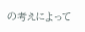の考えによって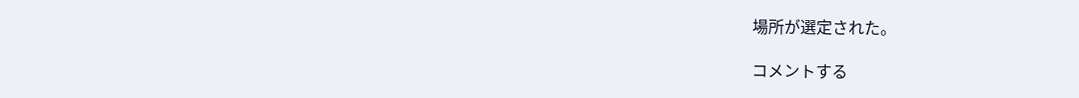場所が選定された。

コメントする